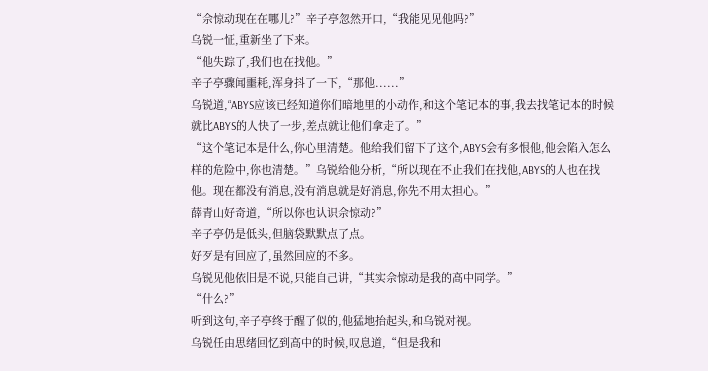“佘惊动现在在哪儿?”辛子亭忽然开口,“我能见见他吗?”
乌锐一怔,重新坐了下来。
“他失踪了,我们也在找他。”
辛子亭骤闻噩耗,浑身抖了一下,“那他......”
乌锐道,“ABYS应该已经知道你们暗地里的小动作,和这个笔记本的事,我去找笔记本的时候就比ABYS的人快了一步,差点就让他们拿走了。”
“这个笔记本是什么,你心里清楚。他给我们留下了这个,ABYS会有多恨他,他会陷入怎么样的危险中,你也清楚。”乌锐给他分析,“所以现在不止我们在找他,ABYS的人也在找他。现在都没有消息,没有消息就是好消息,你先不用太担心。”
薛青山好奇道,“所以你也认识佘惊动?”
辛子亭仍是低头,但脑袋默默点了点。
好歹是有回应了,虽然回应的不多。
乌锐见他依旧是不说,只能自己讲,“其实佘惊动是我的高中同学。”
“什么?”
听到这句,辛子亭终于醒了似的,他猛地抬起头,和乌锐对视。
乌锐任由思绪回忆到高中的时候,叹息道,“但是我和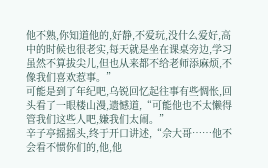他不熟,你知道他的,好静,不爱玩,没什么爱好,高中的时候也很老实,每天就是坐在课桌旁边,学习虽然不算拔尖儿,但也从来都不给老师添麻烦,不像我们喜欢惹事。”
可能是到了年纪吧,乌锐回忆起往事有些惆怅,回头看了一眼楼山漫,遗憾道,“可能他也不太懒得管我们这些人吧,嫌我们太闹。”
辛子亭摇摇头,终于开口讲述,“佘大哥……他不会看不惯你们的,他,他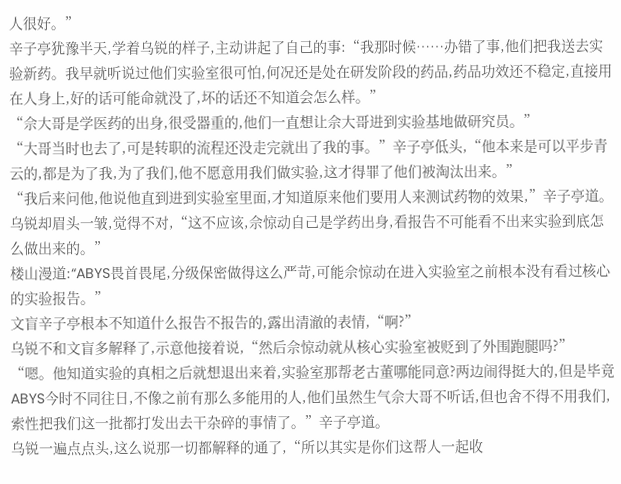人很好。”
辛子亭犹豫半天,学着乌锐的样子,主动讲起了自己的事:“我那时候……办错了事,他们把我送去实验新药。我早就听说过他们实验室很可怕,何况还是处在研发阶段的药品,药品功效还不稳定,直接用在人身上,好的话可能命就没了,坏的话还不知道会怎么样。”
“佘大哥是学医药的出身,很受器重的,他们一直想让佘大哥进到实验基地做研究员。”
“大哥当时也去了,可是转职的流程还没走完就出了我的事。”辛子亭低头,“他本来是可以平步青云的,都是为了我,为了我们,他不愿意用我们做实验,这才得罪了他们被淘汰出来。”
“我后来问他,他说他直到进到实验室里面,才知道原来他们要用人来测试药物的效果,”辛子亭道。
乌锐却眉头一皱,觉得不对,“这不应该,佘惊动自己是学药出身,看报告不可能看不出来实验到底怎么做出来的。”
楼山漫道:“ABYS畏首畏尾,分级保密做得这么严苛,可能佘惊动在进入实验室之前根本没有看过核心的实验报告。”
文盲辛子亭根本不知道什么报告不报告的,露出清澈的表情,“啊?”
乌锐不和文盲多解释了,示意他接着说,“然后佘惊动就从核心实验室被贬到了外围跑腿吗?”
“嗯。他知道实验的真相之后就想退出来着,实验室那帮老古董哪能同意?两边闹得挺大的,但是毕竟ABYS今时不同往日,不像之前有那么多能用的人,他们虽然生气佘大哥不听话,但也舍不得不用我们,索性把我们这一批都打发出去干杂碎的事情了。”辛子亭道。
乌锐一遍点点头,这么说那一切都解释的通了,“所以其实是你们这帮人一起收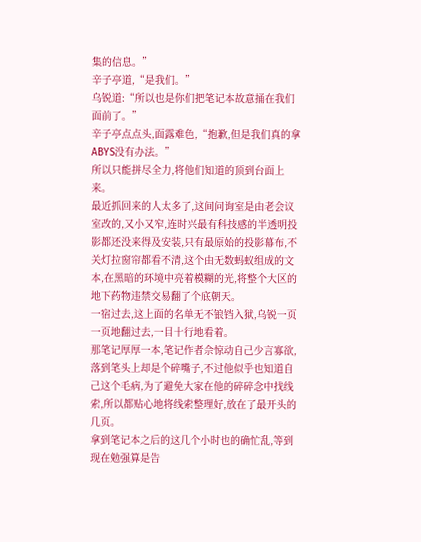集的信息。”
辛子亭道,“是我们。”
乌锐道:“所以也是你们把笔记本故意捅在我们面前了。”
辛子亭点点头,面露难色,“抱歉,但是我们真的拿ABYS没有办法。”
所以只能拼尽全力,将他们知道的顶到台面上来。
最近抓回来的人太多了,这间问询室是由老会议室改的,又小又窄,连时兴最有科技感的半透明投影都还没来得及安装,只有最原始的投影幕布,不关灯拉窗帘都看不清,这个由无数蚂蚁组成的文本,在黑暗的环境中亮着模糊的光,将整个大区的地下药物违禁交易翻了个底朝天。
一宿过去,这上面的名单无不锒铛入狱,乌锐一页一页地翻过去,一目十行地看着。
那笔记厚厚一本,笔记作者佘惊动自己少言寡欲,落到笔头上却是个碎嘴子,不过他似乎也知道自己这个毛病,为了避免大家在他的碎碎念中找线索,所以都贴心地将线索整理好,放在了最开头的几页。
拿到笔记本之后的这几个小时也的确忙乱,等到现在勉强算是告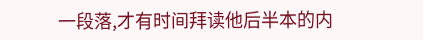一段落,才有时间拜读他后半本的内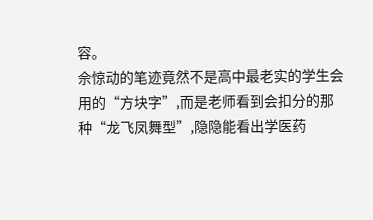容。
佘惊动的笔迹竟然不是高中最老实的学生会用的“方块字”,而是老师看到会扣分的那种“龙飞凤舞型”,隐隐能看出学医药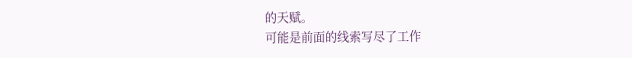的天赋。
可能是前面的线索写尽了工作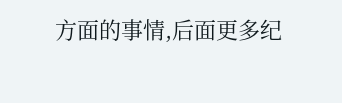方面的事情,后面更多纪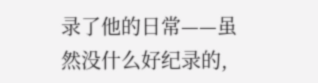录了他的日常——虽然没什么好纪录的,